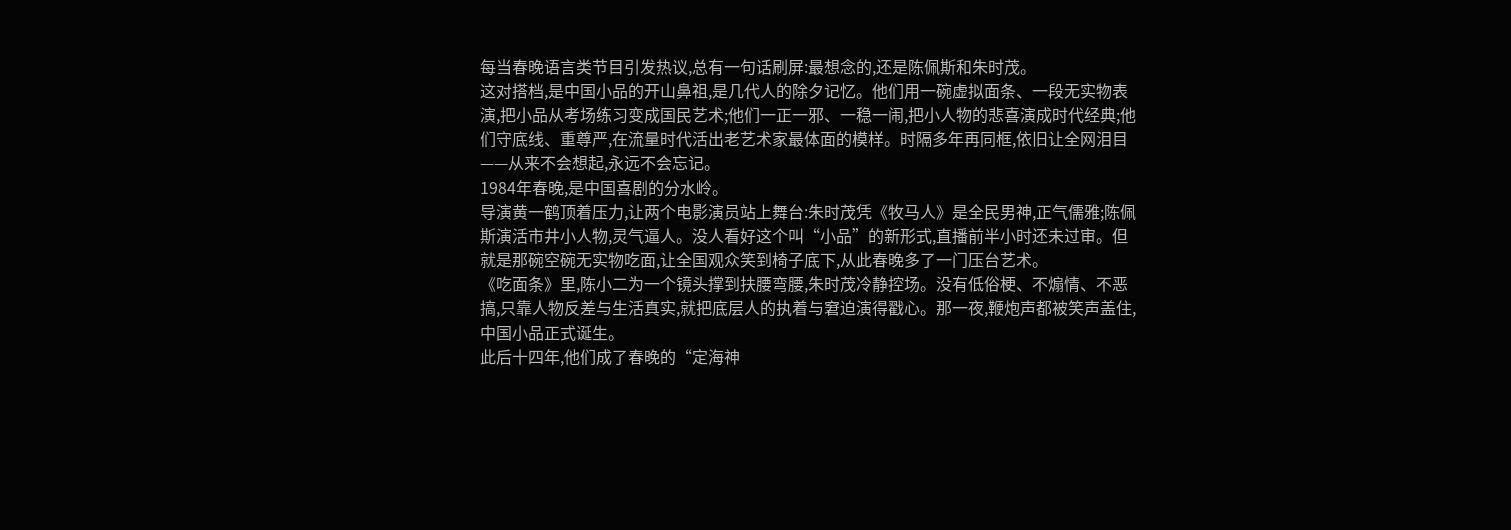每当春晚语言类节目引发热议,总有一句话刷屏:最想念的,还是陈佩斯和朱时茂。
这对搭档,是中国小品的开山鼻祖,是几代人的除夕记忆。他们用一碗虚拟面条、一段无实物表演,把小品从考场练习变成国民艺术;他们一正一邪、一稳一闹,把小人物的悲喜演成时代经典;他们守底线、重尊严,在流量时代活出老艺术家最体面的模样。时隔多年再同框,依旧让全网泪目——从来不会想起,永远不会忘记。
1984年春晚,是中国喜剧的分水岭。
导演黄一鹤顶着压力,让两个电影演员站上舞台:朱时茂凭《牧马人》是全民男神,正气儒雅;陈佩斯演活市井小人物,灵气逼人。没人看好这个叫“小品”的新形式,直播前半小时还未过审。但就是那碗空碗无实物吃面,让全国观众笑到椅子底下,从此春晚多了一门压台艺术。
《吃面条》里,陈小二为一个镜头撑到扶腰弯腰,朱时茂冷静控场。没有低俗梗、不煽情、不恶搞,只靠人物反差与生活真实,就把底层人的执着与窘迫演得戳心。那一夜,鞭炮声都被笑声盖住,中国小品正式诞生。
此后十四年,他们成了春晚的“定海神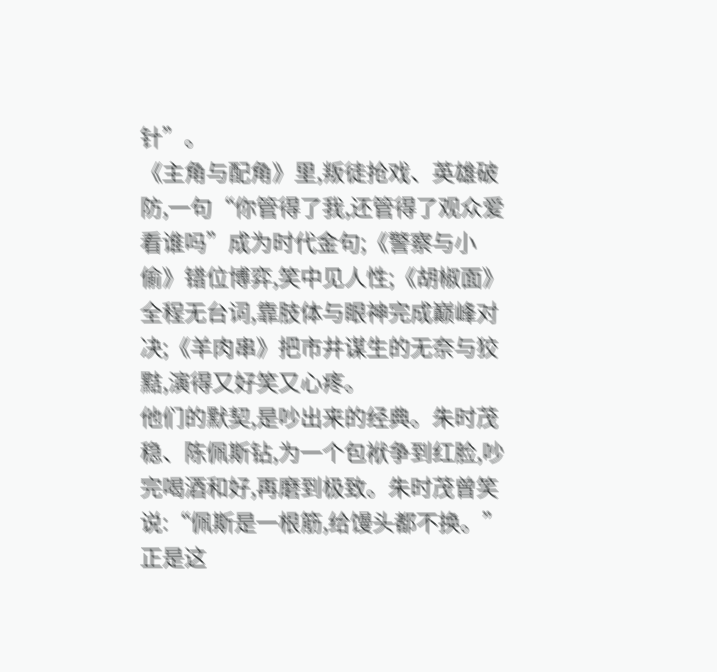针”。
《主角与配角》里,叛徒抢戏、英雄破防,一句“你管得了我,还管得了观众爱看谁吗”成为时代金句;《警察与小偷》错位博弈,笑中见人性;《胡椒面》全程无台词,靠肢体与眼神完成巅峰对决;《羊肉串》把市井谋生的无奈与狡黠,演得又好笑又心疼。
他们的默契,是吵出来的经典。朱时茂稳、陈佩斯钻,为一个包袱争到红脸,吵完喝酒和好,再磨到极致。朱时茂曾笑说:“佩斯是一根筋,给馒头都不换。”正是这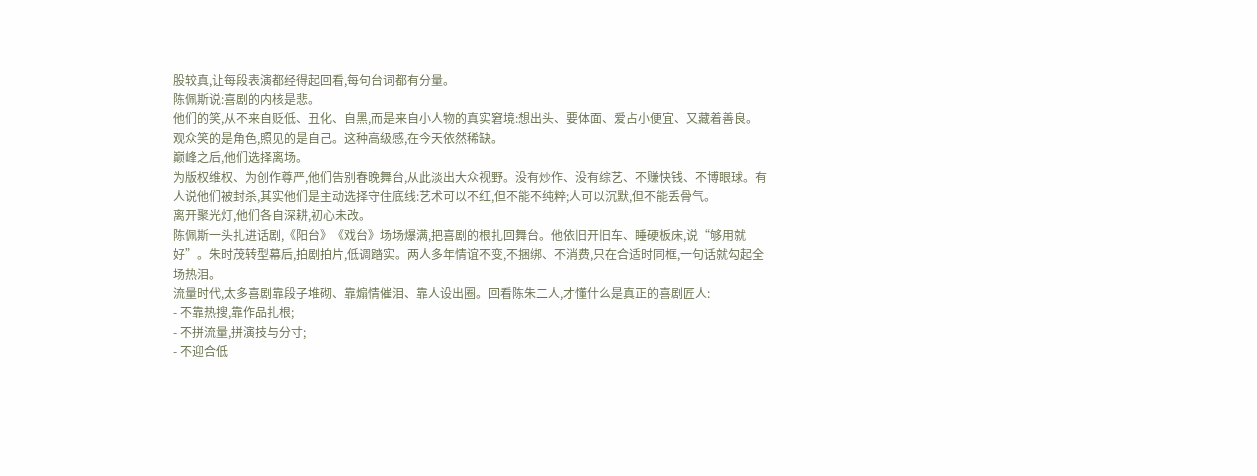股较真,让每段表演都经得起回看,每句台词都有分量。
陈佩斯说:喜剧的内核是悲。
他们的笑,从不来自贬低、丑化、自黑,而是来自小人物的真实窘境:想出头、要体面、爱占小便宜、又藏着善良。观众笑的是角色,照见的是自己。这种高级感,在今天依然稀缺。
巅峰之后,他们选择离场。
为版权维权、为创作尊严,他们告别春晚舞台,从此淡出大众视野。没有炒作、没有综艺、不赚快钱、不博眼球。有人说他们被封杀,其实他们是主动选择守住底线:艺术可以不红,但不能不纯粹;人可以沉默,但不能丢骨气。
离开聚光灯,他们各自深耕,初心未改。
陈佩斯一头扎进话剧,《阳台》《戏台》场场爆满,把喜剧的根扎回舞台。他依旧开旧车、睡硬板床,说“够用就好”。朱时茂转型幕后,拍剧拍片,低调踏实。两人多年情谊不变,不捆绑、不消费,只在合适时同框,一句话就勾起全场热泪。
流量时代,太多喜剧靠段子堆砌、靠煽情催泪、靠人设出圈。回看陈朱二人,才懂什么是真正的喜剧匠人:
- 不靠热搜,靠作品扎根;
- 不拼流量,拼演技与分寸;
- 不迎合低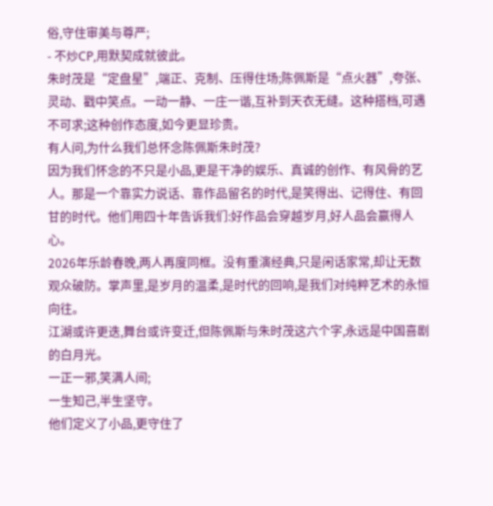俗,守住审美与尊严;
- 不炒CP,用默契成就彼此。
朱时茂是“定盘星”,端正、克制、压得住场;陈佩斯是“点火器”,夸张、灵动、戳中笑点。一动一静、一庄一谐,互补到天衣无缝。这种搭档,可遇不可求;这种创作态度,如今更显珍贵。
有人问,为什么我们总怀念陈佩斯朱时茂?
因为我们怀念的不只是小品,更是干净的娱乐、真诚的创作、有风骨的艺人。那是一个靠实力说话、靠作品留名的时代,是笑得出、记得住、有回甘的时代。他们用四十年告诉我们:好作品会穿越岁月,好人品会赢得人心。
2026年乐龄春晚,两人再度同框。没有重演经典,只是闲话家常,却让无数观众破防。掌声里,是岁月的温柔,是时代的回响,是我们对纯粹艺术的永恒向往。
江湖或许更迭,舞台或许变迁,但陈佩斯与朱时茂这六个字,永远是中国喜剧的白月光。
一正一邪,笑满人间;
一生知己,半生坚守。
他们定义了小品,更守住了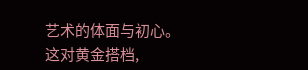艺术的体面与初心。
这对黄金搭档,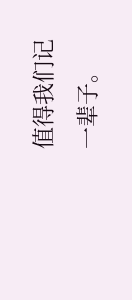值得我们记一辈子。